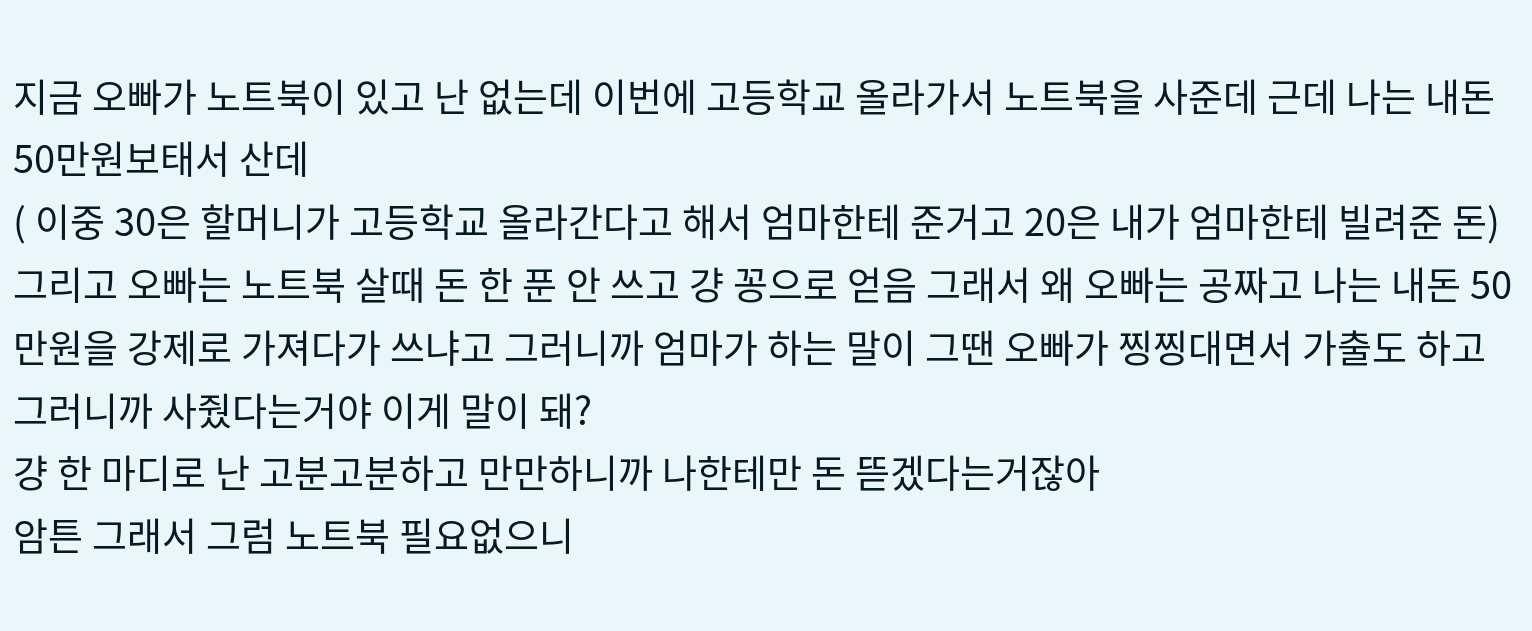지금 오빠가 노트북이 있고 난 없는데 이번에 고등학교 올라가서 노트북을 사준데 근데 나는 내돈 50만원보태서 산데
( 이중 30은 할머니가 고등학교 올라간다고 해서 엄마한테 준거고 20은 내가 엄마한테 빌려준 돈)
그리고 오빠는 노트북 살때 돈 한 푼 안 쓰고 걍 꽁으로 얻음 그래서 왜 오빠는 공짜고 나는 내돈 50만원을 강제로 가져다가 쓰냐고 그러니까 엄마가 하는 말이 그땐 오빠가 찡찡대면서 가출도 하고 그러니까 사줬다는거야 이게 말이 돼?
걍 한 마디로 난 고분고분하고 만만하니까 나한테만 돈 뜯겠다는거잖아
암튼 그래서 그럼 노트북 필요없으니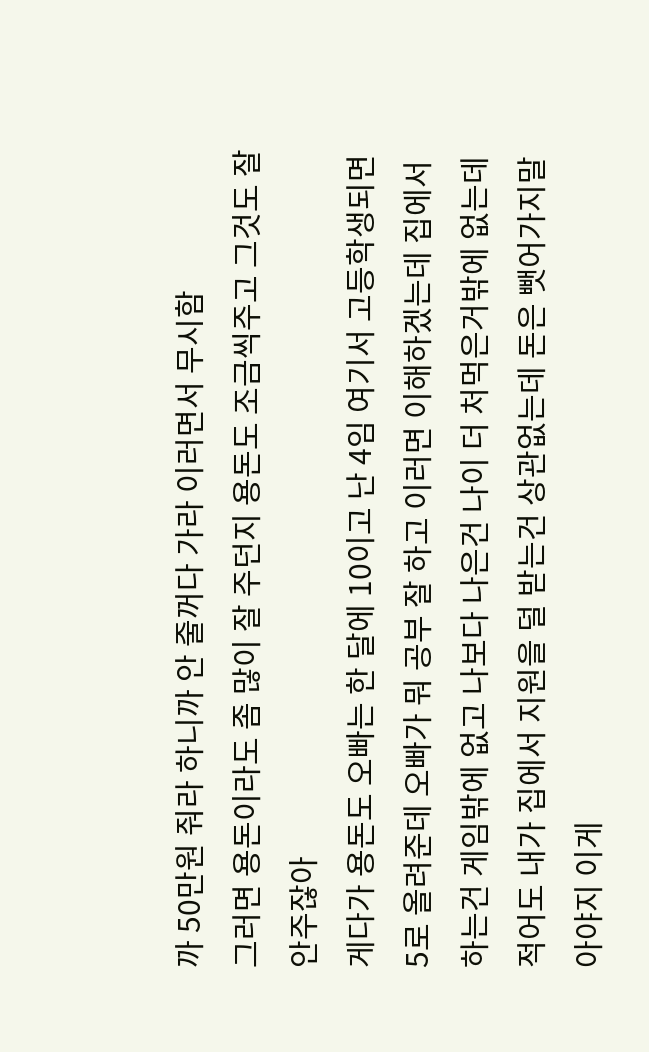까 50만원 줘라 하니까 안 줄꺼다 가라 이러면서 무시함
그러면 용돈이라도 좀 많이 잘 주던지 용돈도 조금씩주고 그것도 잘 안주잖아
게다가 용돈도 오빠는 한 달에 10이고 난 4임 여기서 고등학생되면 5로 올려준데 오빠가 뭐 공부 잘 하고 이러면 이해하겠는데 집에서 하는건 게임밖에 없고 나보다 나은건 나이 더 처먹은거밖에 없는데 적어도 내가 집에서 지원을 덜 받는건 상관없는데 돈은 뺏어가지말아야지 이게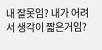내 잘못임? 내가 어려서 생각이 짧은거임?